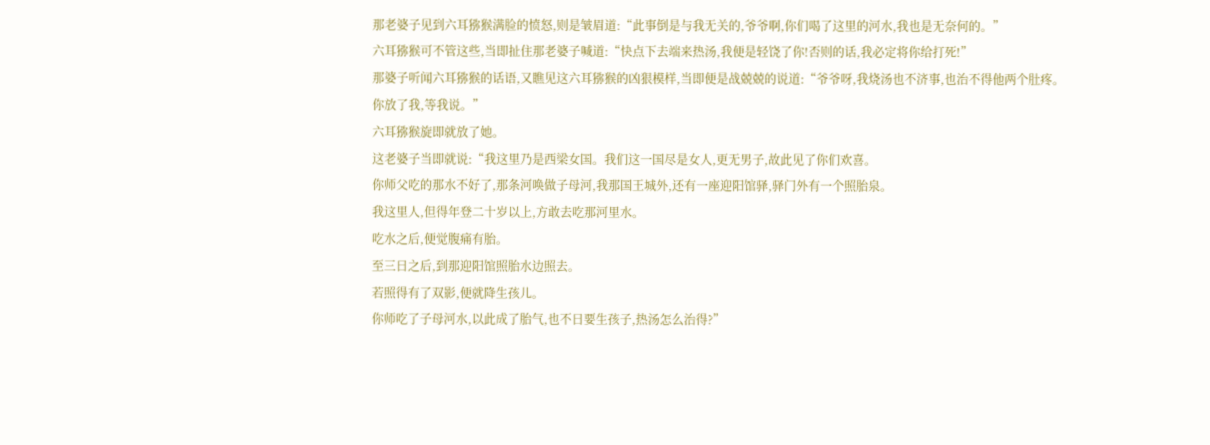那老婆子见到六耳猕猴满脸的愤怒,则是皱眉道:“此事倒是与我无关的,爷爷啊,你们喝了这里的河水,我也是无奈何的。”
六耳猕猴可不管这些,当即扯住那老婆子喊道:“快点下去端来热汤,我便是轻饶了你!否则的话,我必定将你给打死!”
那婆子听闻六耳猕猴的话语,又瞧见这六耳猕猴的凶狠模样,当即便是战兢兢的说道:“爷爷呀,我烧汤也不济事,也治不得他两个肚疼。你放了我,等我说。”
六耳猕猴旋即就放了她。
这老婆子当即就说:“我这里乃是西梁女国。我们这一国尽是女人,更无男子,故此见了你们欢喜。
你师父吃的那水不好了,那条河唤做子母河,我那国王城外,还有一座迎阳馆驿,驿门外有一个照胎泉。
我这里人,但得年登二十岁以上,方敢去吃那河里水。
吃水之后,便觉腹痛有胎。
至三日之后,到那迎阳馆照胎水边照去。
若照得有了双影,便就降生孩儿。
你师吃了子母河水,以此成了胎气,也不日要生孩子,热汤怎么治得?”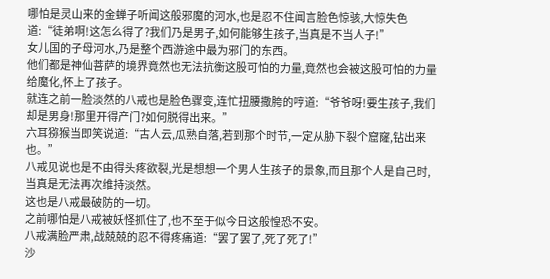哪怕是灵山来的金蝉子听闻这般邪魔的河水,也是忍不住闻言脸色惊骇,大惊失色道:“徒弟啊!这怎么得了?我们乃是男子,如何能够生孩子,当真是不当人子!”
女儿国的子母河水,乃是整个西游途中最为邪门的东西。
他们都是神仙菩萨的境界竟然也无法抗衡这股可怕的力量,竟然也会被这股可怕的力量给魔化,怀上了孩子。
就连之前一脸淡然的八戒也是脸色骤变,连忙扭腰撒胯的哼道:“爷爷呀!要生孩子,我们却是男身!那里开得产门?如何脱得出来。”
六耳猕猴当即笑说道:“古人云,瓜熟自落,若到那个时节,一定从胁下裂个窟窿,钻出来也。”
八戒见说也是不由得头疼欲裂,光是想想一个男人生孩子的景象,而且那个人是自己时,当真是无法再次维持淡然。
这也是八戒最破防的一切。
之前哪怕是八戒被妖怪抓住了,也不至于似今日这般惶恐不安。
八戒满脸严肃,战兢兢的忍不得疼痛道:“罢了罢了,死了死了!”
沙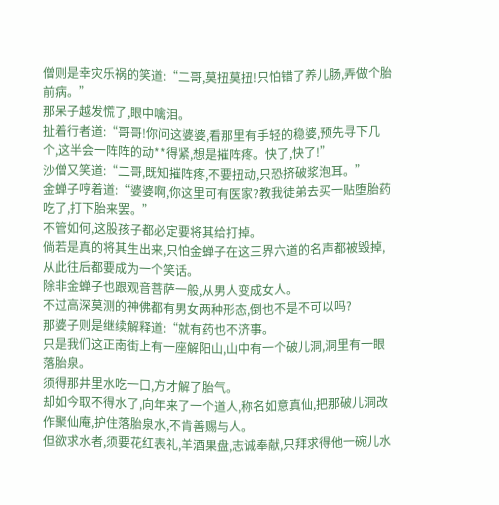僧则是幸灾乐祸的笑道:“二哥,莫扭莫扭!只怕错了养儿肠,弄做个胎前病。”
那呆子越发慌了,眼中噙泪。
扯着行者道:“哥哥!你问这婆婆,看那里有手轻的稳婆,预先寻下几个,这半会一阵阵的动**得紧,想是摧阵疼。快了,快了!”
沙僧又笑道:“二哥,既知摧阵疼,不要扭动,只恐挤破浆泡耳。”
金蝉子哼着道:“婆婆啊,你这里可有医家?教我徒弟去买一贴堕胎药吃了,打下胎来罢。”
不管如何,这股孩子都必定要将其给打掉。
倘若是真的将其生出来,只怕金蝉子在这三界六道的名声都被毁掉,从此往后都要成为一个笑话。
除非金蝉子也跟观音菩萨一般,从男人变成女人。
不过高深莫测的神佛都有男女两种形态,倒也不是不可以吗?
那婆子则是继续解释道:“就有药也不济事。
只是我们这正南街上有一座解阳山,山中有一个破儿洞,洞里有一眼落胎泉。
须得那井里水吃一口,方才解了胎气。
却如今取不得水了,向年来了一个道人,称名如意真仙,把那破儿洞改作聚仙庵,护住落胎泉水,不肯善赐与人。
但欲求水者,须要花红表礼,羊酒果盘,志诚奉献,只拜求得他一碗儿水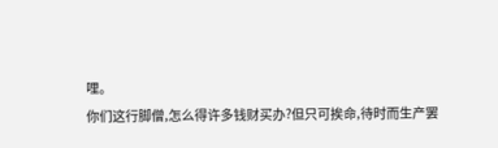哩。
你们这行脚僧,怎么得许多钱财买办?但只可挨命,待时而生产罢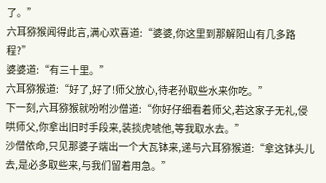了。”
六耳猕猴闻得此言,满心欢喜道:“婆婆,你这里到那解阳山有几多路程?”
婆婆道:“有三十里。”
六耳猕猴道:“好了,好了!师父放心,待老孙取些水来你吃。”
下一刻,六耳猕猴就吩咐沙僧道:“你好仔细看着师父,若这家子无礼,侵哄师父,你拿出旧时手段来,装掞虎唬他,等我取水去。”
沙僧依命,只见那婆子端出一个大瓦钵来,递与六耳猕猴道:“拿这钵头儿去,是必多取些来,与我们留着用急。”